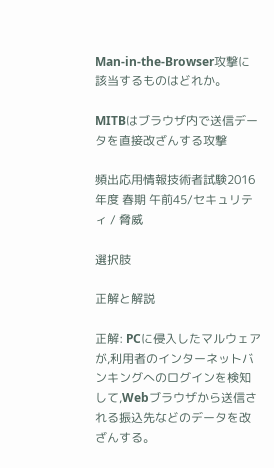Man-in-the-Browser攻撃に該当するものはどれか。

MITBはブラウザ内で送信データを直接改ざんする攻撃

頻出応用情報技術者試験2016年度 春期 午前45/セキュリティ / 脅威

選択肢

正解と解説

正解: PCに侵入したマルウェアが,利用者のインターネットバンキングへのログインを検知して,Webブラウザから送信される振込先などのデータを改ざんする。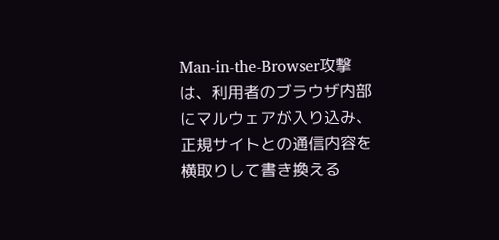Man-in-the-Browser攻撃は、利用者のブラウザ内部にマルウェアが入り込み、正規サイトとの通信内容を横取りして書き換える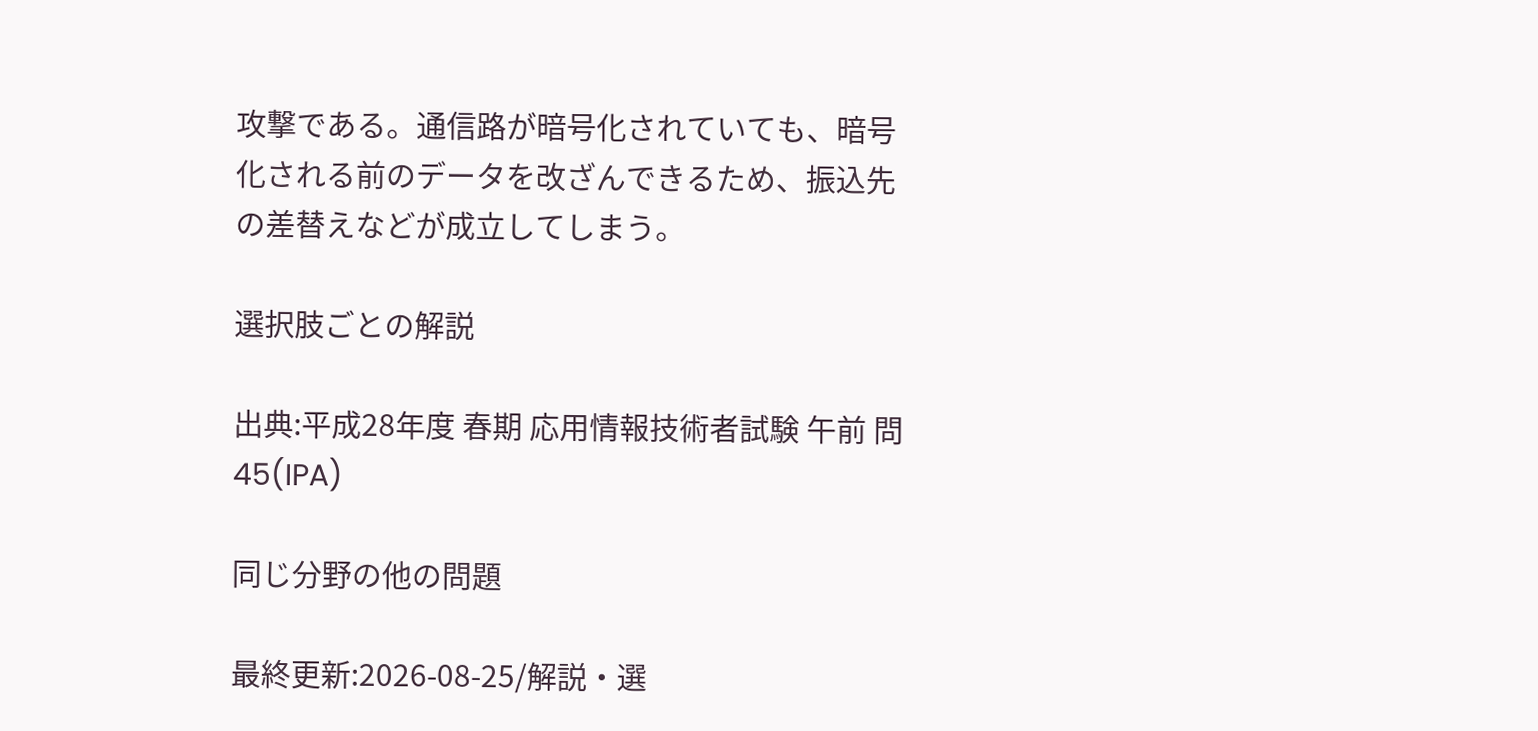攻撃である。通信路が暗号化されていても、暗号化される前のデータを改ざんできるため、振込先の差替えなどが成立してしまう。

選択肢ごとの解説

出典:平成28年度 春期 応用情報技術者試験 午前 問45(IPA)

同じ分野の他の問題

最終更新:2026-08-25/解説・選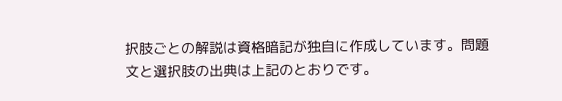択肢ごとの解説は資格暗記が独自に作成しています。問題文と選択肢の出典は上記のとおりです。